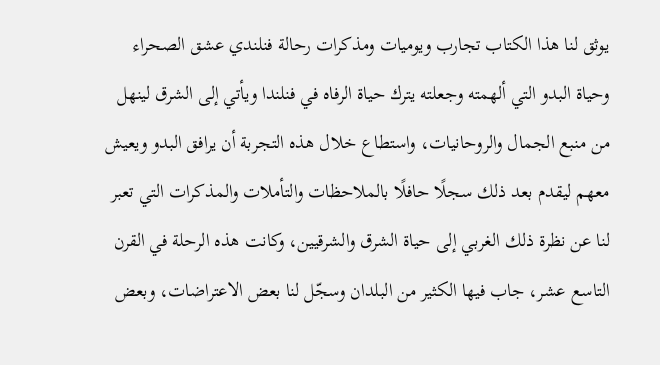يوثق لنا هذا الكتاب تجارب ويوميات ومذكرات رحالة فنلندي عشق الصحراء وحياة البدو التي ألهمته وجعلته يترك حياة الرفاه في فنلندا ويأتي إلى الشرق لينهل من منبع الجمال والروحانيات، واستطاع خلال هذه التجربة أن يرافق البدو ويعيش معهم ليقدم بعد ذلك سجلًا حافلًا بالملاحظات والتأملات والمذكرات التي تعبر لنا عن نظرة ذلك الغربي إلى حياة الشرق والشرقيين، وكانت هذه الرحلة في القرن التاسع عشر، جاب فيها الكثير من البلدان وسجّل لنا بعض الاعتراضات، وبعض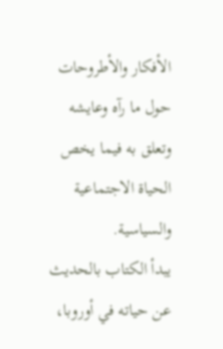الأفكار والأطروحات حول ما رآه وعايشه وتعلق به فيما يخص الحياة الاجتماعية والسياسية.
يبدأ الكتاب بالحديث عن حياته في أوروبا،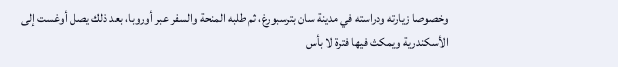وخصوصا زيارته ودراسته في مدينة سان بترسبورغ، ثم طلبه المنحة والسفر عبر أوروبا، بعد ذلك يصل أوغست إلى الأسكندرية ويمكث فيها فترة لا بأس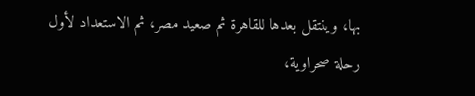بها، وينتقل بعدها للقاهرة ثم صعيد مصر، ثم الاستعداد لأول رحلة صحراوية،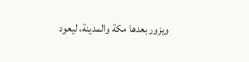ويزور بعدها مكة والمدينة، ليعود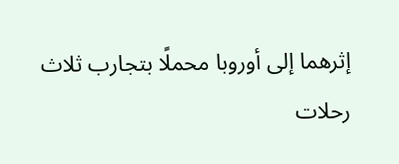إثرهما إلى أوروبا محملًا بتجارب ثلاث رحلات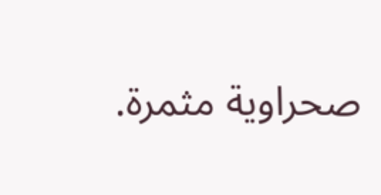صحراوية مثمرة.